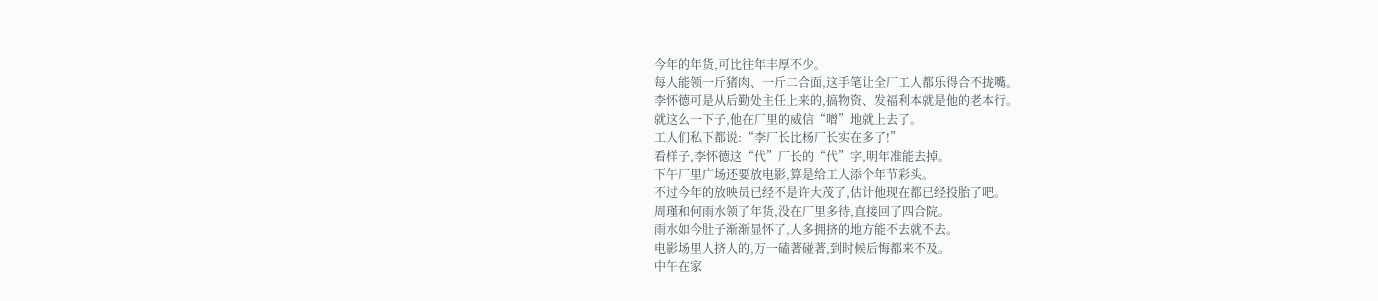今年的年货,可比往年丰厚不少。
每人能领一斤猪肉、一斤二合面,这手笔让全厂工人都乐得合不拢嘴。
李怀德可是从后勤处主任上来的,搞物资、发福利本就是他的老本行。
就这么一下子,他在厂里的威信“噌”地就上去了。
工人们私下都说:“李厂长比杨厂长实在多了!”
看样子,李怀德这“代”厂长的“代”字,明年准能去掉。
下午厂里广场还要放电影,算是给工人添个年节彩头。
不过今年的放映员已经不是许大茂了,估计他现在都已经投胎了吧。
周瑾和何雨水领了年货,没在厂里多待,直接回了四合院。
雨水如今肚子渐渐显怀了,人多拥挤的地方能不去就不去。
电影场里人挤人的,万一磕著碰著,到时候后悔都来不及。
中午在家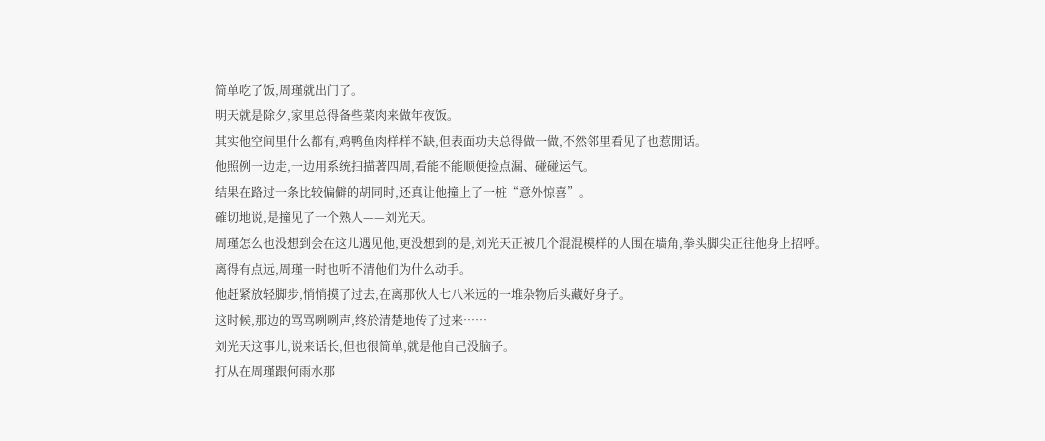简单吃了饭,周瑾就出门了。
明天就是除夕,家里总得备些菜肉来做年夜饭。
其实他空间里什么都有,鸡鸭鱼肉样样不缺,但表面功夫总得做一做,不然邻里看见了也惹閒话。
他照例一边走,一边用系统扫描著四周,看能不能顺便捡点漏、碰碰运气。
结果在路过一条比较偏僻的胡同时,还真让他撞上了一桩“意外惊喜”。
確切地说,是撞见了一个熟人——刘光天。
周瑾怎么也没想到会在这儿遇见他,更没想到的是,刘光天正被几个混混模样的人围在墙角,拳头脚尖正往他身上招呼。
离得有点远,周瑾一时也听不清他们为什么动手。
他赶紧放轻脚步,悄悄摸了过去,在离那伙人七八米远的一堆杂物后头藏好身子。
这时候,那边的骂骂咧咧声,终於清楚地传了过来……
刘光天这事儿,说来话长,但也很简单,就是他自己没脑子。
打从在周瑾跟何雨水那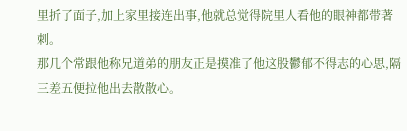里折了面子,加上家里接连出事,他就总觉得院里人看他的眼神都带著刺。
那几个常跟他称兄道弟的朋友正是摸准了他这股鬱郁不得志的心思,隔三差五便拉他出去散散心。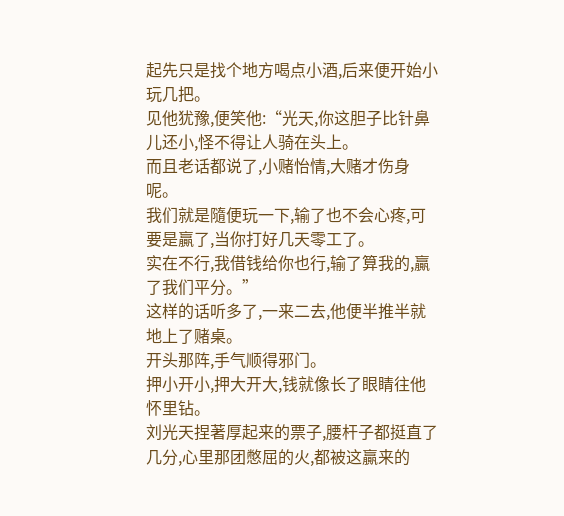起先只是找个地方喝点小酒,后来便开始小玩几把。
见他犹豫,便笑他:“光天,你这胆子比针鼻儿还小,怪不得让人骑在头上。
而且老话都说了,小赌怡情,大赌才伤身呢。
我们就是隨便玩一下,输了也不会心疼,可要是贏了,当你打好几天零工了。
实在不行,我借钱给你也行,输了算我的,贏了我们平分。”
这样的话听多了,一来二去,他便半推半就地上了赌桌。
开头那阵,手气顺得邪门。
押小开小,押大开大,钱就像长了眼睛往他怀里钻。
刘光天捏著厚起来的票子,腰杆子都挺直了几分,心里那团憋屈的火,都被这贏来的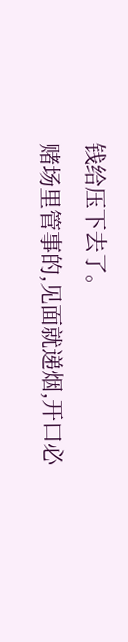钱给压下去了。
赌场里管事的,见面就递烟,开口必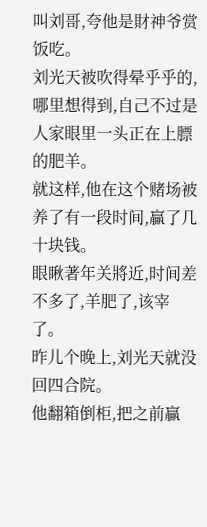叫刘哥,夸他是財神爷赏饭吃。
刘光天被吹得晕乎乎的,哪里想得到,自己不过是人家眼里一头正在上膘的肥羊。
就这样,他在这个赌场被养了有一段时间,贏了几十块钱。
眼瞅著年关將近,时间差不多了,羊肥了,该宰了。
昨儿个晚上,刘光天就没回四合院。
他翻箱倒柜,把之前贏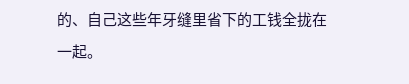的、自己这些年牙缝里省下的工钱全拢在一起。